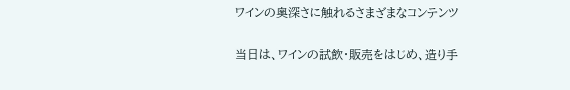ワインの奥深さに触れるさまざまなコンテンツ

当日は、ワインの試飲・販売をはじめ、造り手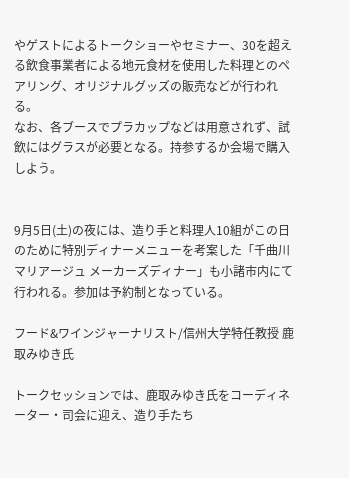やゲストによるトークショーやセミナー、30を超える飲食事業者による地元食材を使用した料理とのペアリング、オリジナルグッズの販売などが行われる。
なお、各ブースでプラカップなどは用意されず、試飲にはグラスが必要となる。持参するか会場で購入しよう。


9月5日(土)の夜には、造り手と料理人10組がこの日のために特別ディナーメニューを考案した「千曲川マリアージュ メーカーズディナー」も小諸市内にて行われる。参加は予約制となっている。

フード&ワインジャーナリスト/信州大学特任教授 鹿取みゆき氏

トークセッションでは、鹿取みゆき氏をコーディネーター・司会に迎え、造り手たち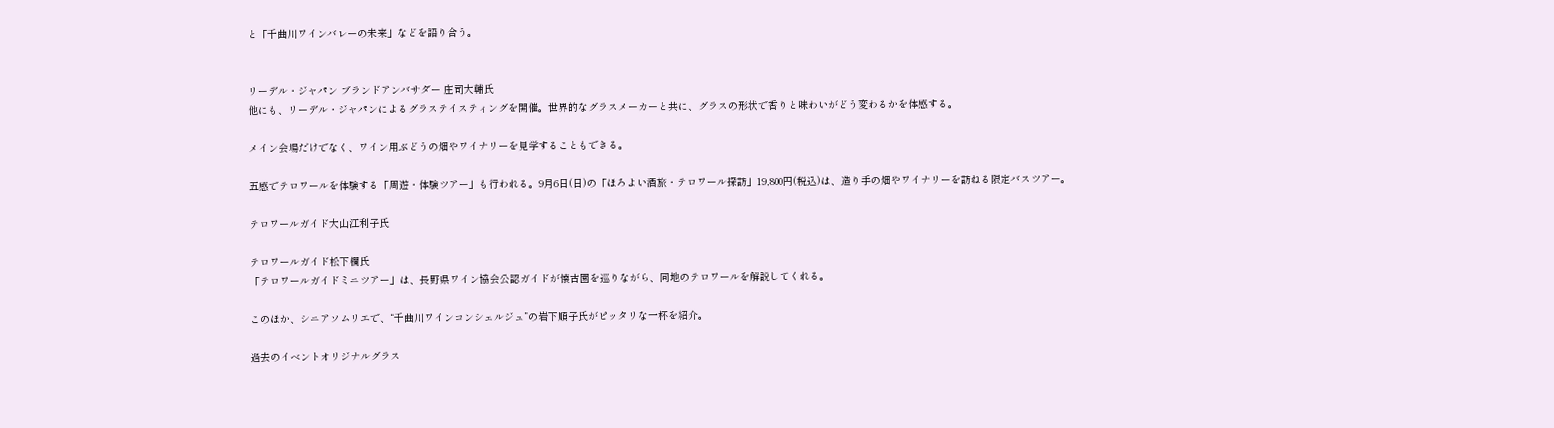と「千曲川ワインバレーの未来」などを語り合う。


リーデル・ジャパン ブランドアンバサダー 庄司大輔氏
他にも、リーデル・ジャパンによるグラステイスティングを開催。世界的なグラスメーカーと共に、グラスの形状で香りと味わいがどう変わるかを体感する。

メイン会場だけでなく、ワイン用ぶどうの畑やワイナリーを見学することもできる。

五感でテロワールを体験する「周遊・体験ツアー」も行われる。9月6日(日)の「ほろよい酒旅・テロワール探訪」19,800円(税込)は、造り手の畑やワイナリーを訪ねる限定バスツアー。

テロワールガイド大山江利子氏

テロワールガイド松下欄氏
「テロワールガイドミニツアー」は、長野県ワイン協会公認ガイドが懐古園を巡りながら、同地のテロワールを解説してくれる。

このほか、シニアソムリエで、“千曲川ワインコンシェルジュ”の岩下順子氏がピッタリな一杯を紹介。

過去のイベントオリジナルグラス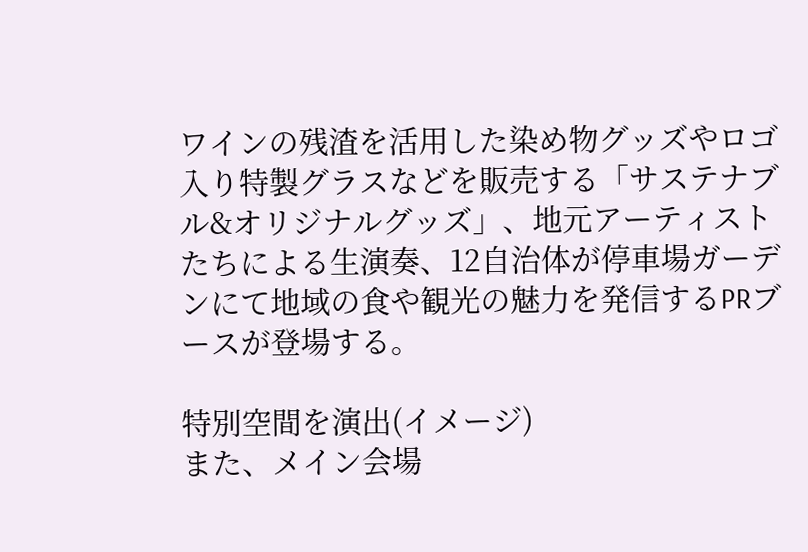ワインの残渣を活用した染め物グッズやロゴ入り特製グラスなどを販売する「サステナブル&オリジナルグッズ」、地元アーティストたちによる生演奏、12自治体が停車場ガーデンにて地域の食や観光の魅力を発信するPRブースが登場する。

特別空間を演出(イメージ)
また、メイン会場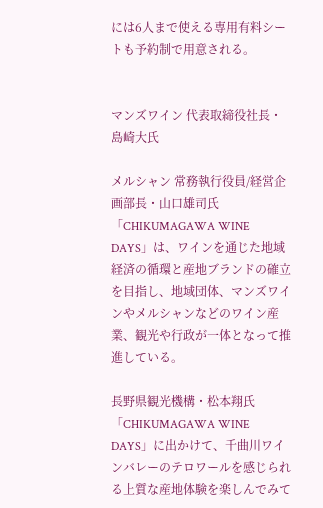には6人まで使える専用有料シートも予約制で用意される。


マンズワイン 代表取締役社長・島崎大氏

メルシャン 常務執行役員/経営企画部長・山口雄司氏
「CHIKUMAGAWA WINE DAYS」は、ワインを通じた地域経済の循環と産地ブランドの確立を目指し、地域団体、マンズワインやメルシャンなどのワイン産業、観光や行政が一体となって推進している。

長野県観光機構・松本翔氏
「CHIKUMAGAWA WINE DAYS」に出かけて、千曲川ワインバレーのテロワールを感じられる上質な産地体験を楽しんでみて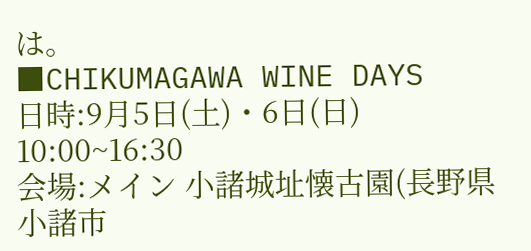は。
■CHIKUMAGAWA WINE DAYS
日時:9月5日(土)・6日(日) 10:00~16:30
会場:メイン 小諸城址懐古園(長野県小諸市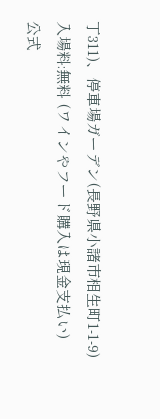丁311)、停車場ガーデン(長野県小諸市相生町1-1-9)
入場料:無料 (ワインやフード購入は現金支払い)
公式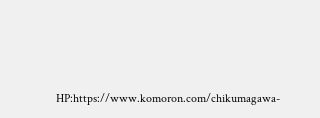HP:https://www.komoron.com/chikumagawa-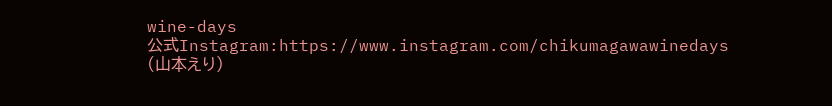wine-days
公式Instagram:https://www.instagram.com/chikumagawawinedays
(山本えり)